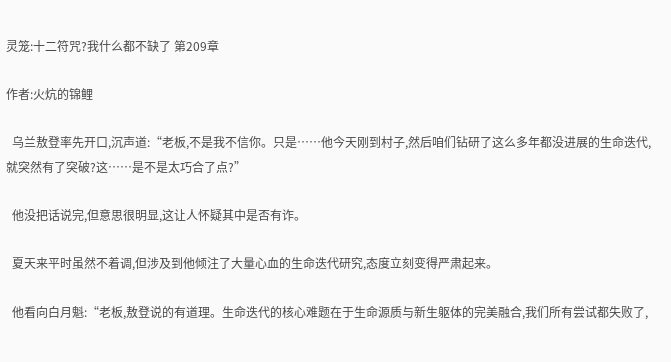灵笼:十二符咒?我什么都不缺了 第209章

作者:火炕的锦鲤

  乌兰敖登率先开口,沉声道:“老板,不是我不信你。只是……他今天刚到村子,然后咱们钻研了这么多年都没进展的生命迭代,就突然有了突破?这……是不是太巧合了点?”

  他没把话说完,但意思很明显,这让人怀疑其中是否有诈。

  夏天来平时虽然不着调,但涉及到他倾注了大量心血的生命迭代研究,态度立刻变得严肃起来。

  他看向白月魁:“老板,敖登说的有道理。生命迭代的核心难题在于生命源质与新生躯体的完美融合,我们所有尝试都失败了,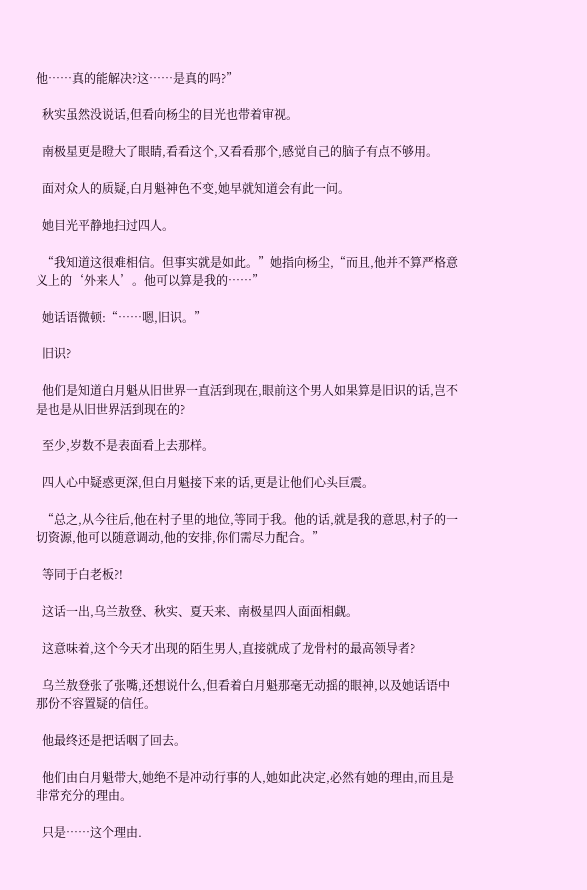他……真的能解决?这……是真的吗?”

  秋实虽然没说话,但看向杨尘的目光也带着审视。

  南极星更是瞪大了眼睛,看看这个,又看看那个,感觉自己的脑子有点不够用。

  面对众人的质疑,白月魁神色不变,她早就知道会有此一问。

  她目光平静地扫过四人。

  “我知道这很难相信。但事实就是如此。”她指向杨尘,“而且,他并不算严格意义上的‘外来人’。他可以算是我的……”

  她话语微顿:“……嗯,旧识。”

  旧识?

  他们是知道白月魁从旧世界一直活到现在,眼前这个男人如果算是旧识的话,岂不是也是从旧世界活到现在的?

  至少,岁数不是表面看上去那样。

  四人心中疑惑更深,但白月魁接下来的话,更是让他们心头巨震。

  “总之,从今往后,他在村子里的地位,等同于我。他的话,就是我的意思,村子的一切资源,他可以随意调动,他的安排,你们需尽力配合。”

  等同于白老板?!

  这话一出,乌兰敖登、秋实、夏天来、南极星四人面面相觑。

  这意味着,这个今天才出现的陌生男人,直接就成了龙骨村的最高领导者?

  乌兰敖登张了张嘴,还想说什么,但看着白月魁那毫无动摇的眼神,以及她话语中那份不容置疑的信任。

  他最终还是把话咽了回去。

  他们由白月魁带大,她绝不是冲动行事的人,她如此决定,必然有她的理由,而且是非常充分的理由。

  只是……这个理由.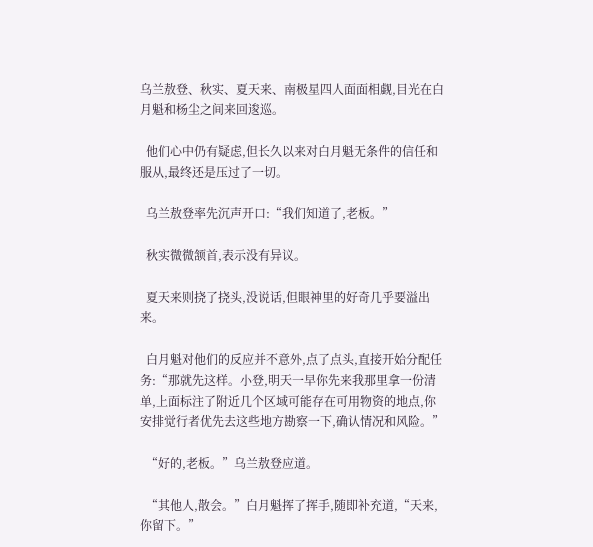乌兰敖登、秋实、夏天来、南极星四人面面相觑,目光在白月魁和杨尘之间来回逡巡。

  他们心中仍有疑虑,但长久以来对白月魁无条件的信任和服从,最终还是压过了一切。

  乌兰敖登率先沉声开口:“我们知道了,老板。”

  秋实微微颔首,表示没有异议。

  夏天来则挠了挠头,没说话,但眼神里的好奇几乎要溢出来。

  白月魁对他们的反应并不意外,点了点头,直接开始分配任务:“那就先这样。小登,明天一早你先来我那里拿一份清单,上面标注了附近几个区域可能存在可用物资的地点,你安排觉行者优先去这些地方勘察一下,确认情况和风险。”

  “好的,老板。”乌兰敖登应道。

  “其他人,散会。”白月魁挥了挥手,随即补充道,“天来,你留下。”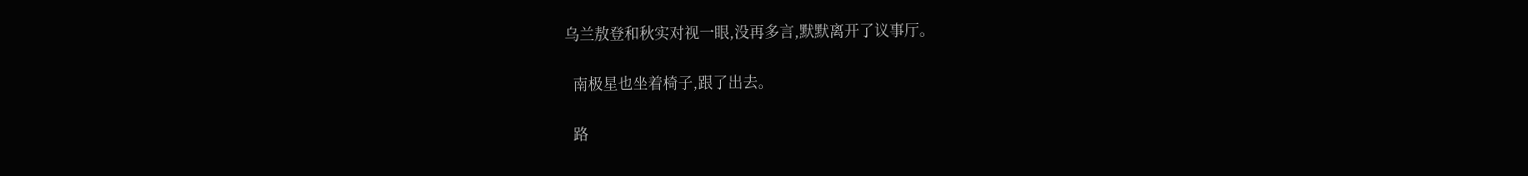乌兰敖登和秋实对视一眼,没再多言,默默离开了议事厅。

  南极星也坐着椅子,跟了出去。

  路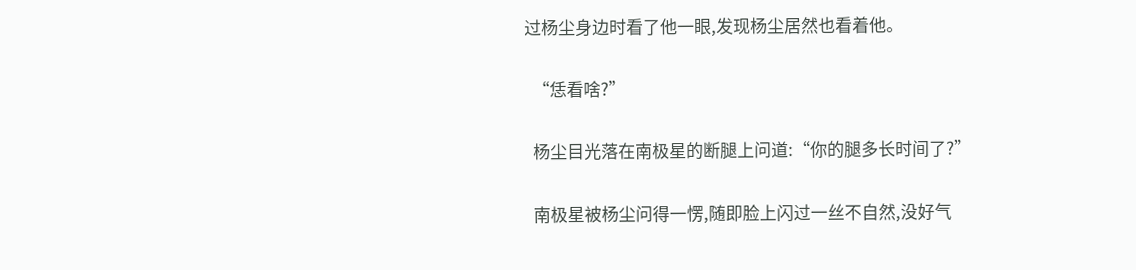过杨尘身边时看了他一眼,发现杨尘居然也看着他。

  “恁看啥?”

  杨尘目光落在南极星的断腿上问道:“你的腿多长时间了?”

  南极星被杨尘问得一愣,随即脸上闪过一丝不自然,没好气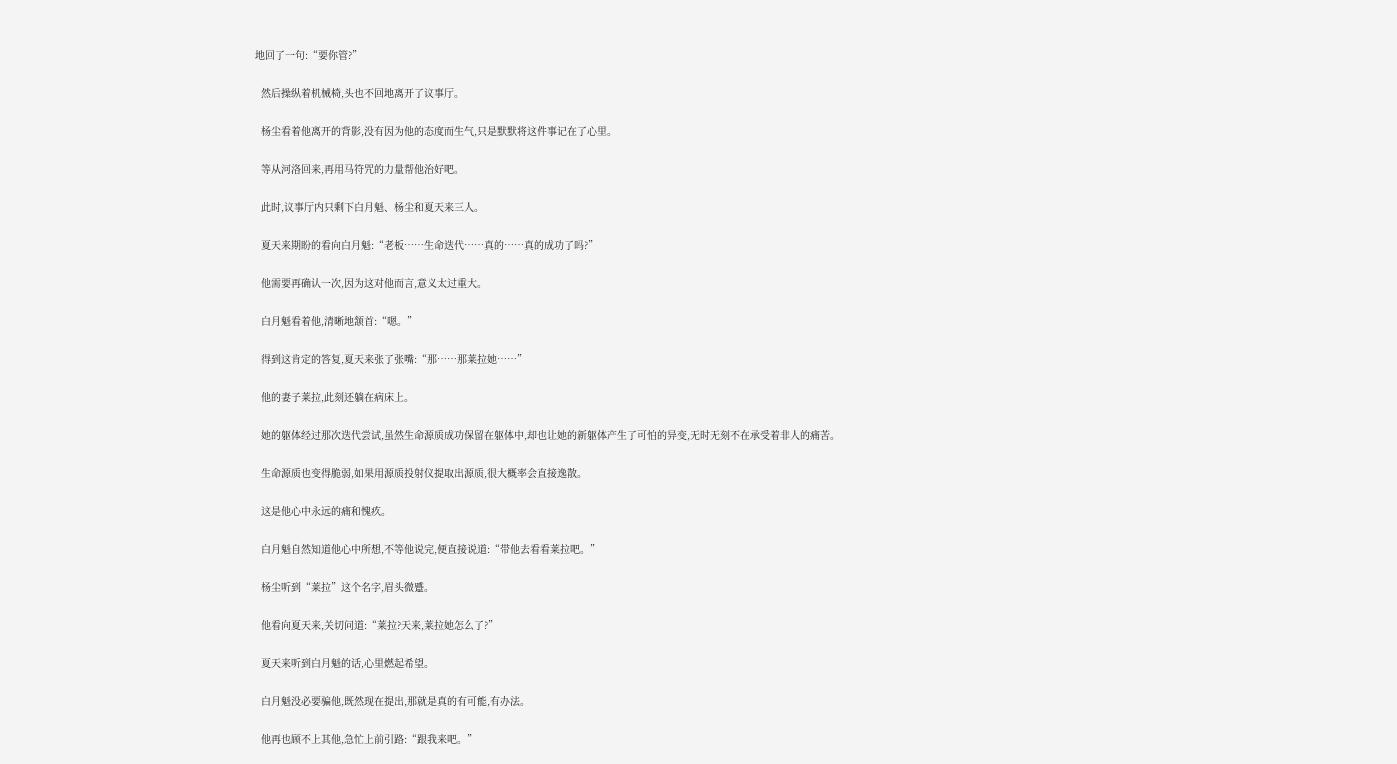地回了一句:“要你管?”

  然后操纵着机械椅,头也不回地离开了议事厅。

  杨尘看着他离开的背影,没有因为他的态度而生气,只是默默将这件事记在了心里。

  等从河洛回来,再用马符咒的力量帮他治好吧。

  此时,议事厅内只剩下白月魁、杨尘和夏天来三人。

  夏天来期盼的看向白月魁:“老板……生命迭代……真的……真的成功了吗?”

  他需要再确认一次,因为这对他而言,意义太过重大。

  白月魁看着他,清晰地颔首:“嗯。”

  得到这肯定的答复,夏天来张了张嘴:“那……那莱拉她……”

  他的妻子莱拉,此刻还躺在病床上。

  她的躯体经过那次迭代尝试,虽然生命源质成功保留在躯体中,却也让她的新躯体产生了可怕的异变,无时无刻不在承受着非人的痛苦。

  生命源质也变得脆弱,如果用源质投射仪提取出源质,很大概率会直接逸散。

  这是他心中永远的痛和愧疚。

  白月魁自然知道他心中所想,不等他说完,便直接说道:“带他去看看莱拉吧。”

  杨尘听到“莱拉”这个名字,眉头微蹙。

  他看向夏天来,关切问道:“莱拉?天来,莱拉她怎么了?”

  夏天来听到白月魁的话,心里燃起希望。

  白月魁没必要骗他,既然现在提出,那就是真的有可能,有办法。

  他再也顾不上其他,急忙上前引路:“跟我来吧。”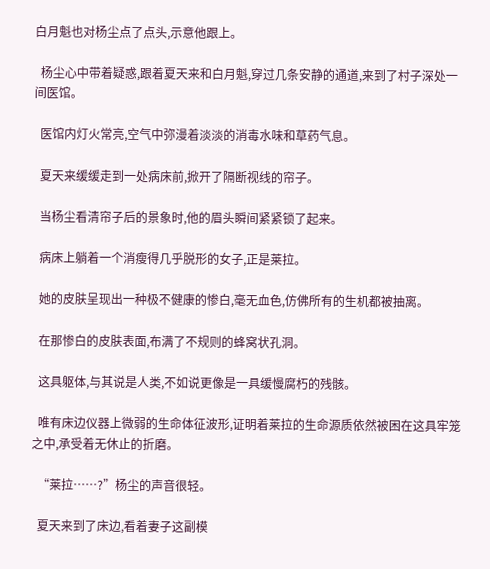白月魁也对杨尘点了点头,示意他跟上。

  杨尘心中带着疑惑,跟着夏天来和白月魁,穿过几条安静的通道,来到了村子深处一间医馆。

  医馆内灯火常亮,空气中弥漫着淡淡的消毒水味和草药气息。

  夏天来缓缓走到一处病床前,掀开了隔断视线的帘子。

  当杨尘看清帘子后的景象时,他的眉头瞬间紧紧锁了起来。

  病床上躺着一个消瘦得几乎脱形的女子,正是莱拉。

  她的皮肤呈现出一种极不健康的惨白,毫无血色,仿佛所有的生机都被抽离。

  在那惨白的皮肤表面,布满了不规则的蜂窝状孔洞。

  这具躯体,与其说是人类,不如说更像是一具缓慢腐朽的残骸。

  唯有床边仪器上微弱的生命体征波形,证明着莱拉的生命源质依然被困在这具牢笼之中,承受着无休止的折磨。

  “莱拉……?”杨尘的声音很轻。

  夏天来到了床边,看着妻子这副模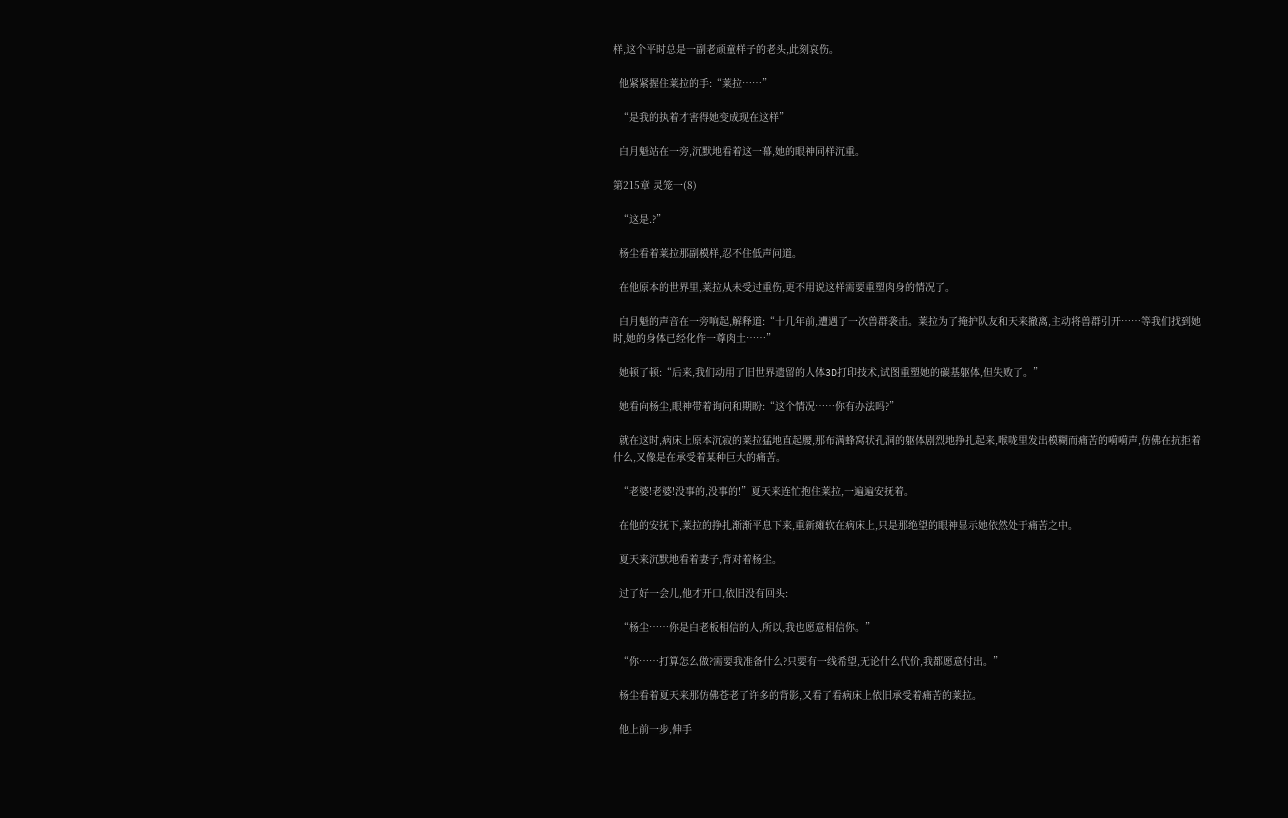样,这个平时总是一副老顽童样子的老头,此刻哀伤。

  他紧紧握住莱拉的手:“莱拉……”

  “是我的执着才害得她变成现在这样”

  白月魁站在一旁,沉默地看着这一幕,她的眼神同样沉重。

第215章 灵笼一(8)

  “这是.?”

  杨尘看着莱拉那副模样,忍不住低声问道。

  在他原本的世界里,莱拉从未受过重伤,更不用说这样需要重塑肉身的情况了。

  白月魁的声音在一旁响起,解释道:“十几年前,遭遇了一次兽群袭击。莱拉为了掩护队友和天来撤离,主动将兽群引开……等我们找到她时,她的身体已经化作一尊肉土……”

  她顿了顿:“后来,我们动用了旧世界遗留的人体3D打印技术,试图重塑她的碳基躯体,但失败了。”

  她看向杨尘,眼神带着询问和期盼:“这个情况……你有办法吗?”

  就在这时,病床上原本沉寂的莱拉猛地直起腰,那布满蜂窝状孔洞的躯体剧烈地挣扎起来,喉咙里发出模糊而痛苦的嗬嗬声,仿佛在抗拒着什么,又像是在承受着某种巨大的痛苦。

  “老婆!老婆!没事的,没事的!”夏天来连忙抱住莱拉,一遍遍安抚着。

  在他的安抚下,莱拉的挣扎渐渐平息下来,重新瘫软在病床上,只是那绝望的眼神显示她依然处于痛苦之中。

  夏天来沉默地看着妻子,背对着杨尘。

  过了好一会儿,他才开口,依旧没有回头:

  “杨尘……你是白老板相信的人,所以,我也愿意相信你。”

  “你……打算怎么做?需要我准备什么?只要有一线希望,无论什么代价,我都愿意付出。”

  杨尘看着夏天来那仿佛苍老了许多的背影,又看了看病床上依旧承受着痛苦的莱拉。

  他上前一步,伸手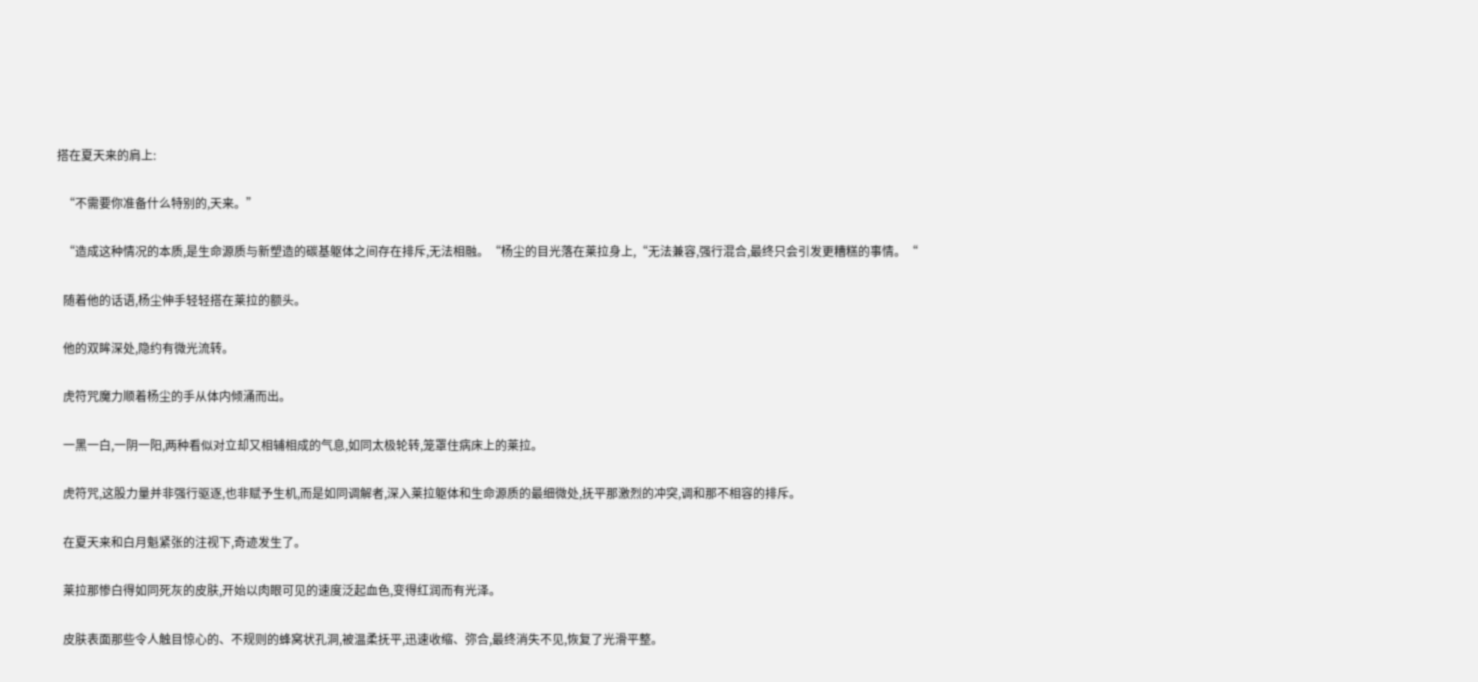搭在夏天来的肩上:

  “不需要你准备什么特别的,天来。”

  “造成这种情况的本质,是生命源质与新塑造的碳基躯体之间存在排斥,无法相融。“杨尘的目光落在莱拉身上,“无法兼容,强行混合,最终只会引发更糟糕的事情。“

  随着他的话语,杨尘伸手轻轻搭在莱拉的额头。

  他的双眸深处,隐约有微光流转。

  虎符咒魔力顺着杨尘的手从体内倾涌而出。

  一黑一白,一阴一阳,两种看似对立却又相辅相成的气息,如同太极轮转,笼罩住病床上的莱拉。

  虎符咒,这股力量并非强行驱逐,也非赋予生机,而是如同调解者,深入莱拉躯体和生命源质的最细微处,抚平那激烈的冲突,调和那不相容的排斥。

  在夏天来和白月魁紧张的注视下,奇迹发生了。

  莱拉那惨白得如同死灰的皮肤,开始以肉眼可见的速度泛起血色,变得红润而有光泽。

  皮肤表面那些令人触目惊心的、不规则的蜂窝状孔洞,被温柔抚平,迅速收缩、弥合,最终消失不见,恢复了光滑平整。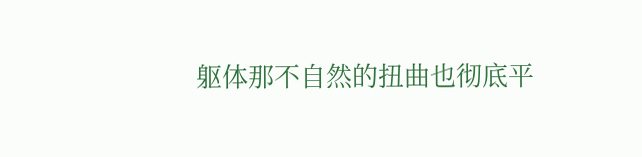躯体那不自然的扭曲也彻底平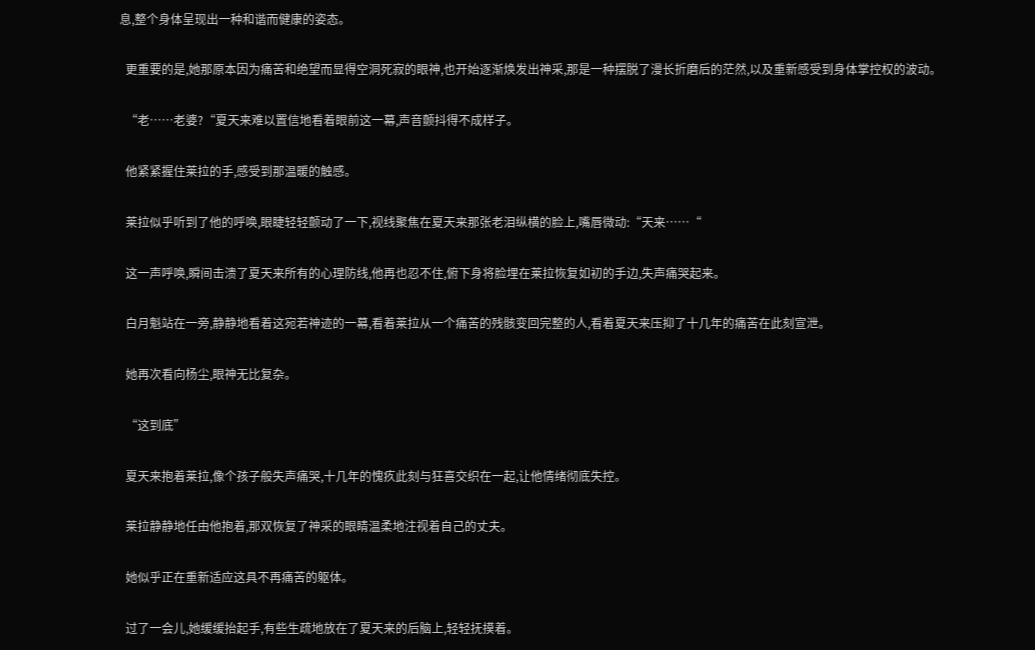息,整个身体呈现出一种和谐而健康的姿态。

  更重要的是,她那原本因为痛苦和绝望而显得空洞死寂的眼神,也开始逐渐焕发出神采,那是一种摆脱了漫长折磨后的茫然,以及重新感受到身体掌控权的波动。

  “老……老婆?“夏天来难以置信地看着眼前这一幕,声音颤抖得不成样子。

  他紧紧握住莱拉的手,感受到那温暖的触感。

  莱拉似乎听到了他的呼唤,眼睫轻轻颤动了一下,视线聚焦在夏天来那张老泪纵横的脸上,嘴唇微动:“天来……“

  这一声呼唤,瞬间击溃了夏天来所有的心理防线,他再也忍不住,俯下身将脸埋在莱拉恢复如初的手边,失声痛哭起来。

  白月魁站在一旁,静静地看着这宛若神迹的一幕,看着莱拉从一个痛苦的残骸变回完整的人,看着夏天来压抑了十几年的痛苦在此刻宣泄。

  她再次看向杨尘,眼神无比复杂。

  “这到底”

  夏天来抱着莱拉,像个孩子般失声痛哭,十几年的愧疚此刻与狂喜交织在一起,让他情绪彻底失控。

  莱拉静静地任由他抱着,那双恢复了神采的眼睛温柔地注视着自己的丈夫。

  她似乎正在重新适应这具不再痛苦的躯体。

  过了一会儿,她缓缓抬起手,有些生疏地放在了夏天来的后脑上,轻轻抚摸着。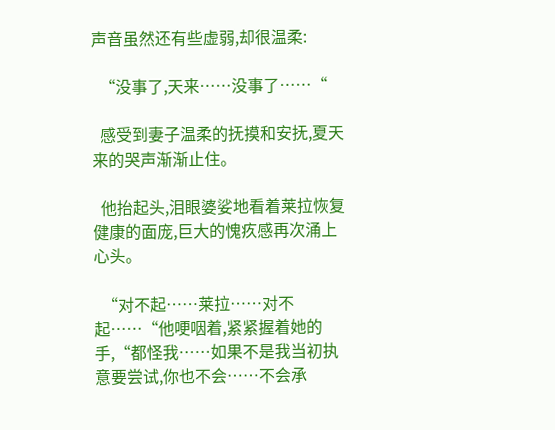声音虽然还有些虚弱,却很温柔:

  “没事了,天来……没事了……“

  感受到妻子温柔的抚摸和安抚,夏天来的哭声渐渐止住。

  他抬起头,泪眼婆娑地看着莱拉恢复健康的面庞,巨大的愧疚感再次涌上心头。

  “对不起……莱拉……对不起……“他哽咽着,紧紧握着她的手,“都怪我……如果不是我当初执意要尝试,你也不会……不会承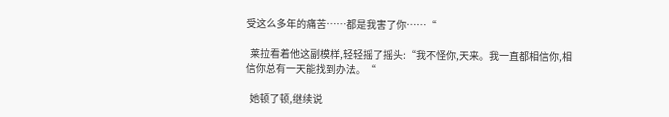受这么多年的痛苦……都是我害了你……“

  莱拉看着他这副模样,轻轻摇了摇头:“我不怪你,天来。我一直都相信你,相信你总有一天能找到办法。“

  她顿了顿,继续说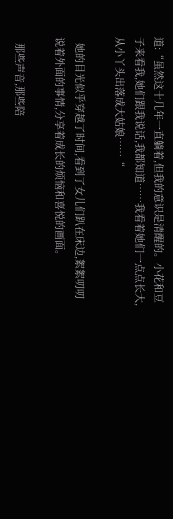道:“虽然这十几年一直躺着,但我的意识是清醒的。小花和豆子来看我,她们跟我说话,我都知道……我看着她们一点点长大,从小丫头出落成大姑娘……“

  她的目光似乎穿越了时间,看到了女儿们趴在床边,絮絮叨叨说着外面的事情,分享着成长的烦恼和喜悦的画面。

  那些声音,那些陪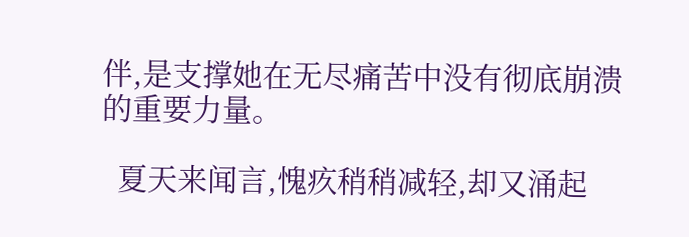伴,是支撑她在无尽痛苦中没有彻底崩溃的重要力量。

  夏天来闻言,愧疚稍稍减轻,却又涌起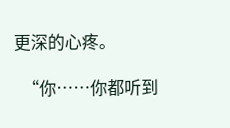更深的心疼。

  “你……你都听到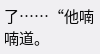了……“他喃喃道。